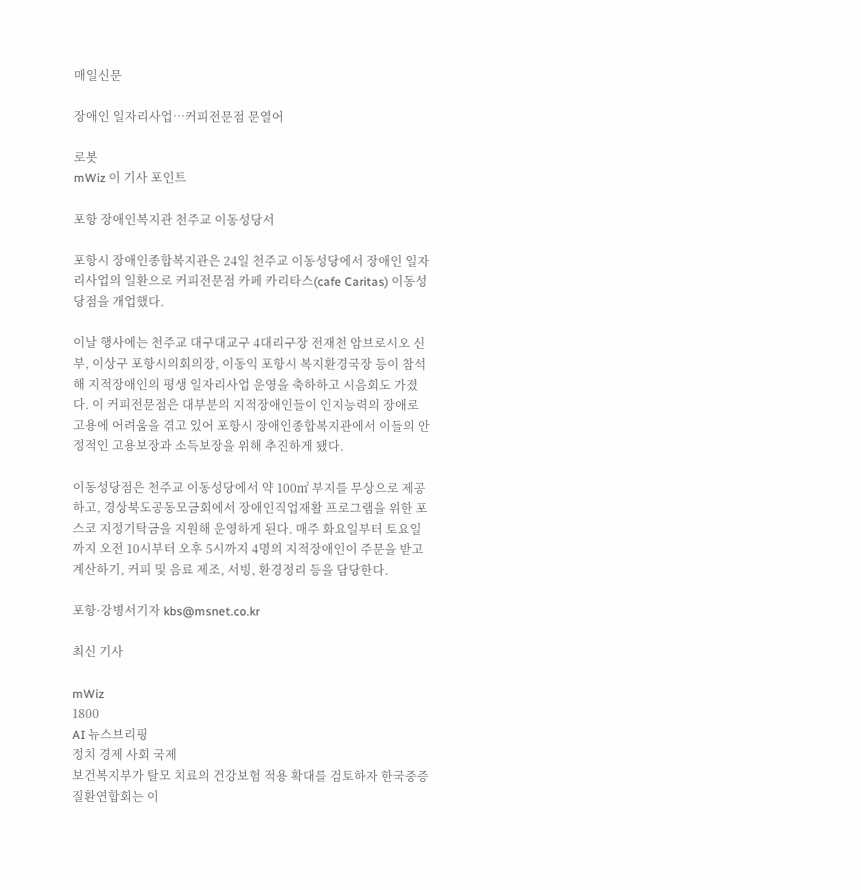매일신문

장애인 일자리사업…커피전문점 문열어

로봇
mWiz 이 기사 포인트

포항 장애인복지관 천주교 이동성당서

포항시 장애인종합복지관은 24일 천주교 이동성당에서 장애인 일자리사업의 일환으로 커피전문점 카페 카리타스(cafe Caritas) 이동성당점을 개업했다.

이날 행사에는 천주교 대구대교구 4대리구장 전재천 암브로시오 신부, 이상구 포항시의회의장, 이동익 포항시 복지환경국장 등이 참석해 지적장애인의 평생 일자리사업 운영을 축하하고 시음회도 가졌다. 이 커피전문점은 대부분의 지적장애인들이 인지능력의 장애로 고용에 어려움을 겪고 있어 포항시 장애인종합복지관에서 이들의 안정적인 고용보장과 소득보장을 위해 추진하게 됐다.

이동성당점은 천주교 이동성당에서 약 100㎡ 부지를 무상으로 제공하고, 경상북도공동모금회에서 장애인직업재활 프로그램을 위한 포스코 지정기탁금을 지원해 운영하게 된다. 매주 화요일부터 토요일까지 오전 10시부터 오후 5시까지 4명의 지적장애인이 주문을 받고 계산하기, 커피 및 음료 제조, 서빙, 환경정리 등을 담당한다.

포항·강병서기자 kbs@msnet.co.kr

최신 기사

mWiz
1800
AI 뉴스브리핑
정치 경제 사회 국제
보건복지부가 탈모 치료의 건강보험 적용 확대를 검토하자 한국중증질환연합회는 이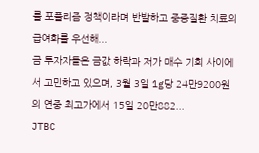를 포퓰리즘 정책이라며 반발하고 중증질환 치료의 급여화를 우선해...
금 투자자들은 금값 하락과 저가 매수 기회 사이에서 고민하고 있으며, 3월 3일 1g당 24만9200원의 연중 최고가에서 15일 20만882...
JTBC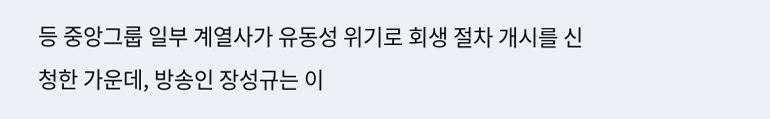등 중앙그룹 일부 계열사가 유동성 위기로 회생 절차 개시를 신청한 가운데, 방송인 장성규는 이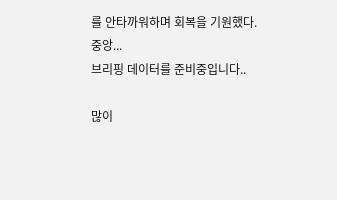를 안타까워하며 회복을 기원했다. 중앙...
브리핑 데이터를 준비중입니다..

많이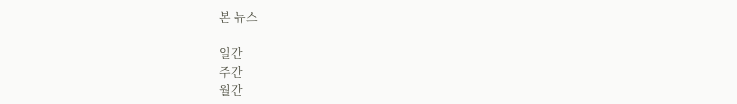본 뉴스

일간
주간
월간